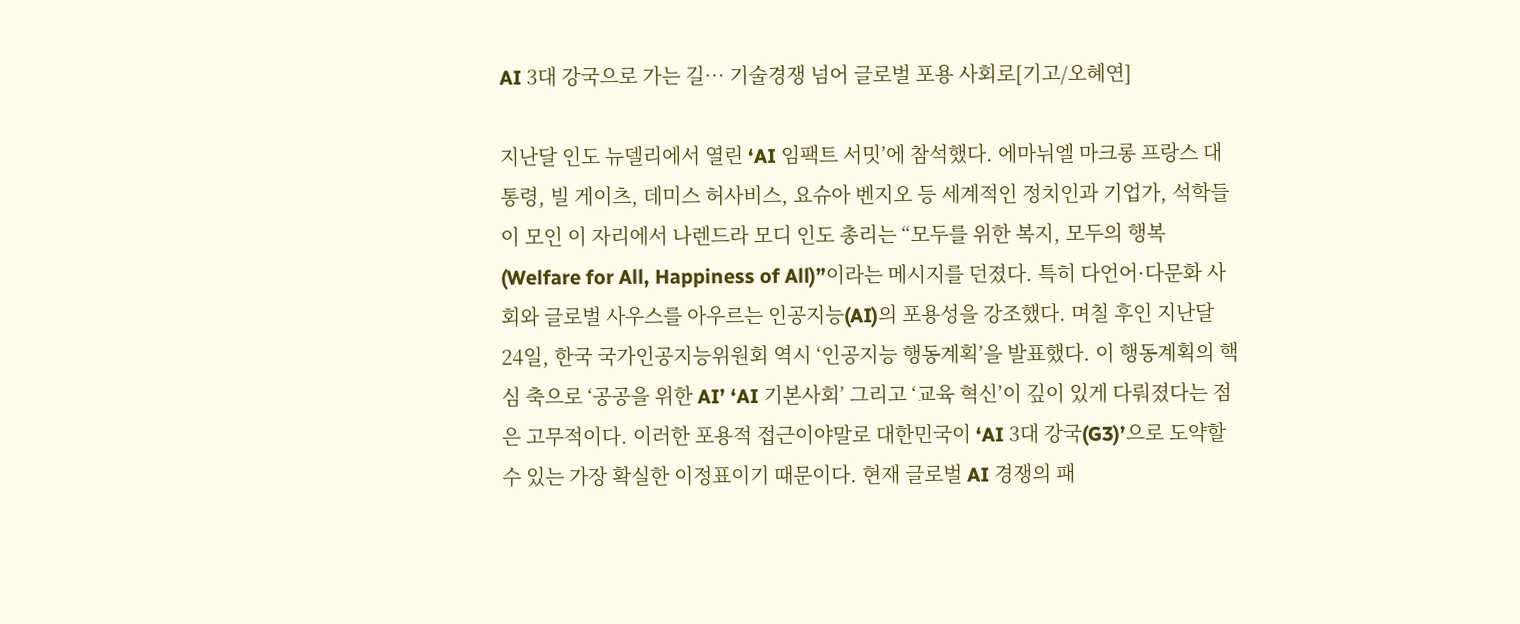AI 3대 강국으로 가는 길… 기술경쟁 넘어 글로벌 포용 사회로[기고/오혜연]

지난달 인도 뉴델리에서 열린 ‘AI 임팩트 서밋’에 참석했다. 에마뉘엘 마크롱 프랑스 대통령, 빌 게이츠, 데미스 허사비스, 요슈아 벤지오 등 세계적인 정치인과 기업가, 석학들이 모인 이 자리에서 나렌드라 모디 인도 총리는 “모두를 위한 복지, 모두의 행복(Welfare for All, Happiness of All)”이라는 메시지를 던졌다. 특히 다언어·다문화 사회와 글로벌 사우스를 아우르는 인공지능(AI)의 포용성을 강조했다. 며칠 후인 지난달 24일, 한국 국가인공지능위원회 역시 ‘인공지능 행동계획’을 발표했다. 이 행동계획의 핵심 축으로 ‘공공을 위한 AI’ ‘AI 기본사회’ 그리고 ‘교육 혁신’이 깊이 있게 다뤄졌다는 점은 고무적이다. 이러한 포용적 접근이야말로 대한민국이 ‘AI 3대 강국(G3)’으로 도약할 수 있는 가장 확실한 이정표이기 때문이다. 현재 글로벌 AI 경쟁의 패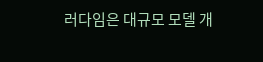러다임은 대규모 모델 개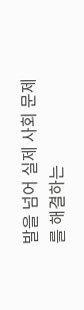발을 넘어 실제 사회 문제를 해결하는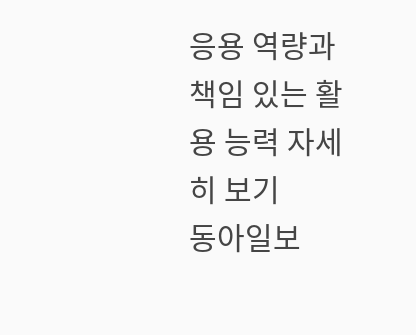응용 역량과 책임 있는 활용 능력 자세히 보기
동아일보